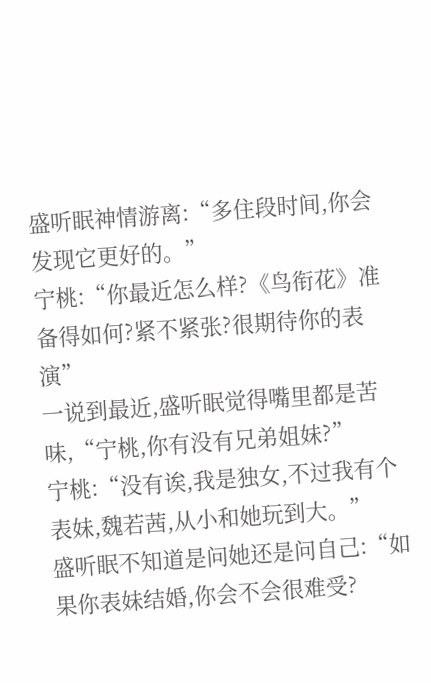盛听眠神情游离:“多住段时间,你会发现它更好的。”
宁桃:“你最近怎么样?《鸟衔花》准备得如何?紧不紧张?很期待你的表演”
一说到最近,盛听眠觉得嘴里都是苦味,“宁桃,你有没有兄弟姐妹?”
宁桃:“没有诶,我是独女,不过我有个表妹,魏若茜,从小和她玩到大。”
盛听眠不知道是问她还是问自己:“如果你表妹结婚,你会不会很难受?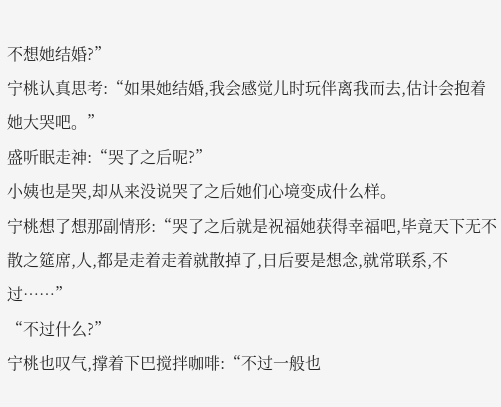不想她结婚?”
宁桃认真思考:“如果她结婚,我会感觉儿时玩伴离我而去,估计会抱着她大哭吧。”
盛听眠走神:“哭了之后呢?”
小姨也是哭,却从来没说哭了之后她们心境变成什么样。
宁桃想了想那副情形:“哭了之后就是祝福她获得幸福吧,毕竟天下无不散之筵席,人,都是走着走着就散掉了,日后要是想念,就常联系,不过……”
“不过什么?”
宁桃也叹气,撑着下巴搅拌咖啡:“不过一般也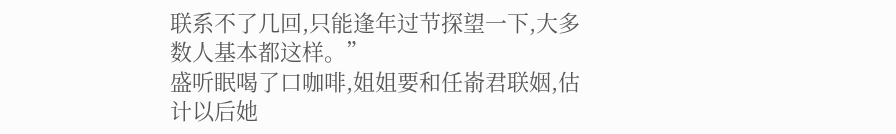联系不了几回,只能逢年过节探望一下,大多数人基本都这样。”
盛听眠喝了口咖啡,姐姐要和任嵛君联姻,估计以后她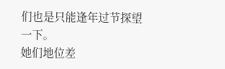们也是只能逢年过节探望一下。
她们地位差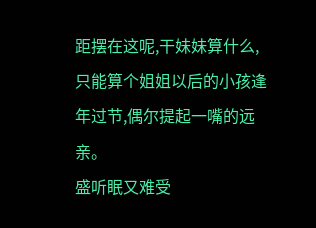距摆在这呢,干妹妹算什么,只能算个姐姐以后的小孩逢年过节,偶尔提起一嘴的远亲。
盛听眠又难受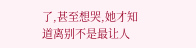了,甚至想哭,她才知道离别不是最让人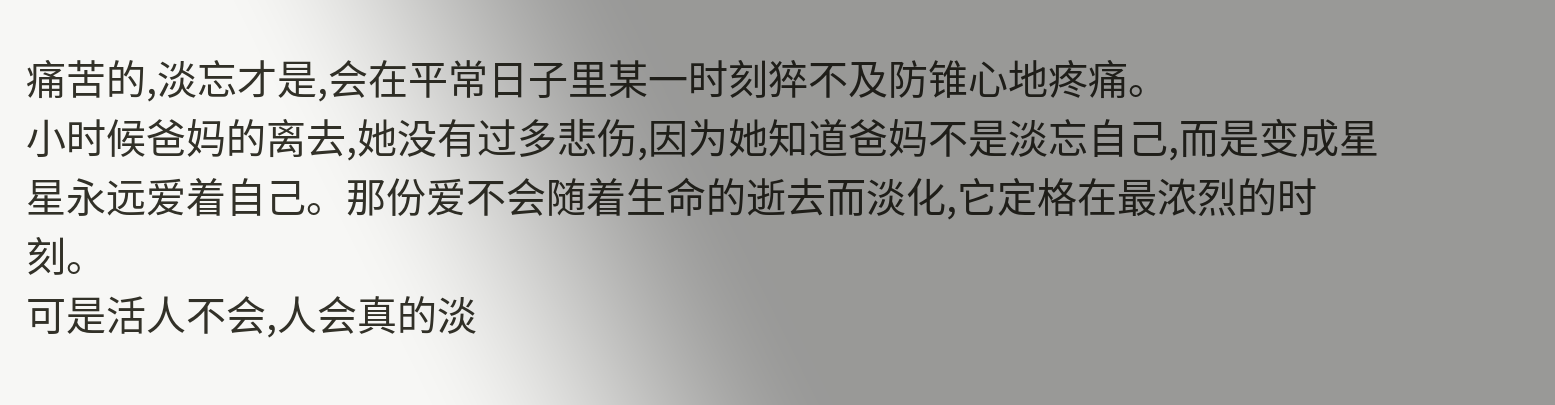痛苦的,淡忘才是,会在平常日子里某一时刻猝不及防锥心地疼痛。
小时候爸妈的离去,她没有过多悲伤,因为她知道爸妈不是淡忘自己,而是变成星星永远爱着自己。那份爱不会随着生命的逝去而淡化,它定格在最浓烈的时刻。
可是活人不会,人会真的淡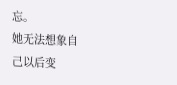忘。
她无法想象自己以后变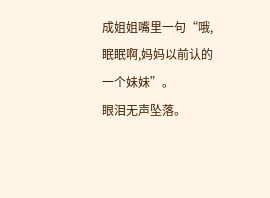成姐姐嘴里一句“哦,眠眠啊,妈妈以前认的一个妹妹”。
眼泪无声坠落。